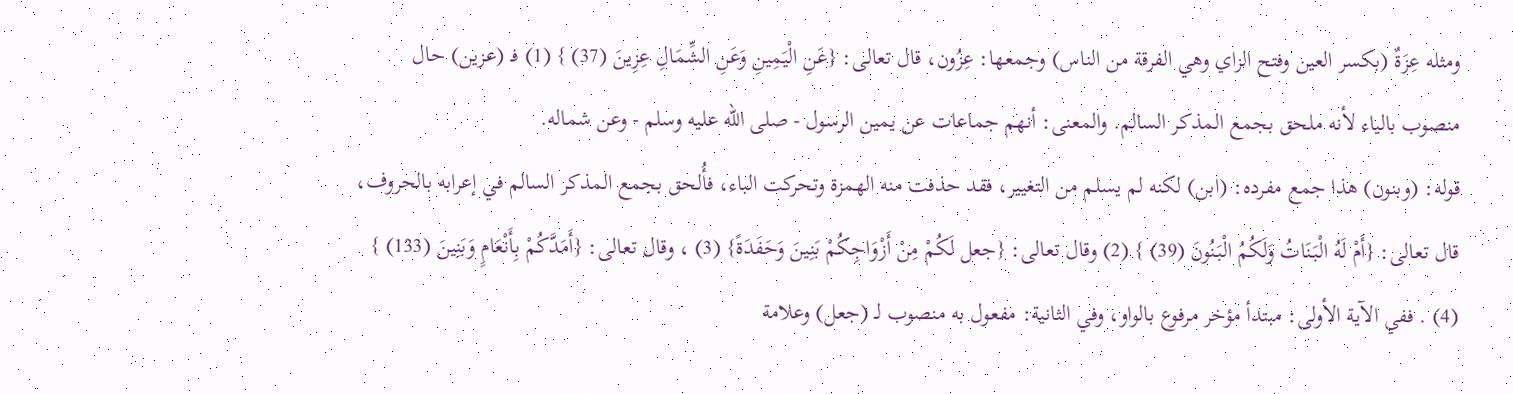ومثله عِزَةٌ (بكسر العين وفتح الزاي وهي الفرقة من الناس) وجمعها: عِزُون، قال تعالى: {عَنِ الْيَمِينِ وَعَنِ الشِّمَالِ عِزِينَ (37) } (1) فـ (عزين) حال منصوب بالياء لأنه ملحق بجمع المذكر السالم. والمعنى: أنهم جماعات عن يمين الرسول - صلى الله عليه وسلم - وعن شماله.
قوله: (وبنون) هذا جمع مفرده: (ابن) لكنه لم يسلم من التغيير، فقد حذفت منه الهمزة وتحركت الباء، فأُلحق بجمع المذكر السالم في إعرابه بالحروف، قال تعالى: {أَمْ لَهُ الْبَنَاتُ وَلَكُمُ الْبَنُونَ (39) } (2) وقال تعالى: {جعل لَكُمْ مِنْ أَزْوَاجِكُمْ بَنِينَ وَحَفَدَةً} (3) ، وقال تعالى: {أَمَدَّكُمْ بِأَنْعَامٍ وَبَنِينَ (133) } (4) . ففي الآية الأولى: مبتدأ مؤخر مرفوع بالواو، وفي الثانية: مفعول به منصوب لـ (جعل) وعلامة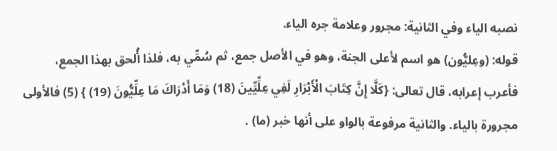نصبه الياء وفي الثانية: مجرور وعلامة جره الياء.
قوله: (وعِليُّون) هو اسم لأعلى الجنة، وهو في الأصل جمع، ثم سُمِّي به، فلذا أُلحق بهذا الجمع، فأعرب إعرابه، قال تعالى: {كَلَّا إِنَّ كِتَابَ الْأَبْرَارِ لَفِي عِلِّيِّينَ (18) وَمَا أَدْرَاكَ مَا عِلِّيُّونَ (19) } (5) فالأولى مجرورة بالياء. والثانية مرفوعة بالواو على أنها خبر (ما) .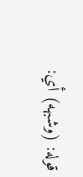قوله: (وشبهه) أي: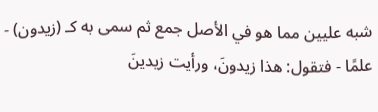شبه عليين مما هو في الأصل جمع ثم سمى به كـ (زيدون) - علمًا - فتقول: هذا زيدونَ، ورأيت زيدينَ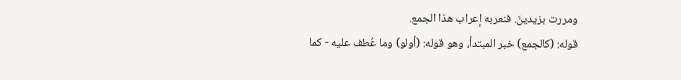ومررت بزيدينَ. فنعربه إعراب هذا الجمع.
قوله: (كالجمع) خبر المبتدأ، وهو قوله: (أولو) وما عُطف عليه - كما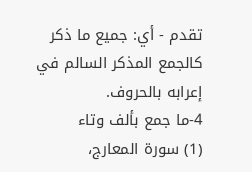تقدم - أي: جميع ما ذكر كالجمع المذكر السالم في إعرابه بالحروف.
4-ما جمع بألف وتاء
(1) سورة المعارج،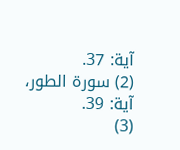آية: 37.
(2) سورة الطور، آية: 39.
(3)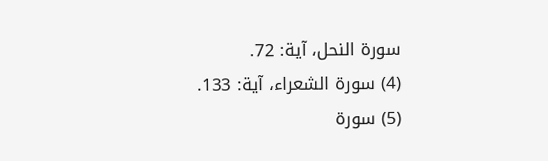سورة النحل، آية: 72.
(4) سورة الشعراء، آية: 133.
(5) سورة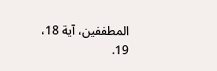المطففين، آية 18، 19.